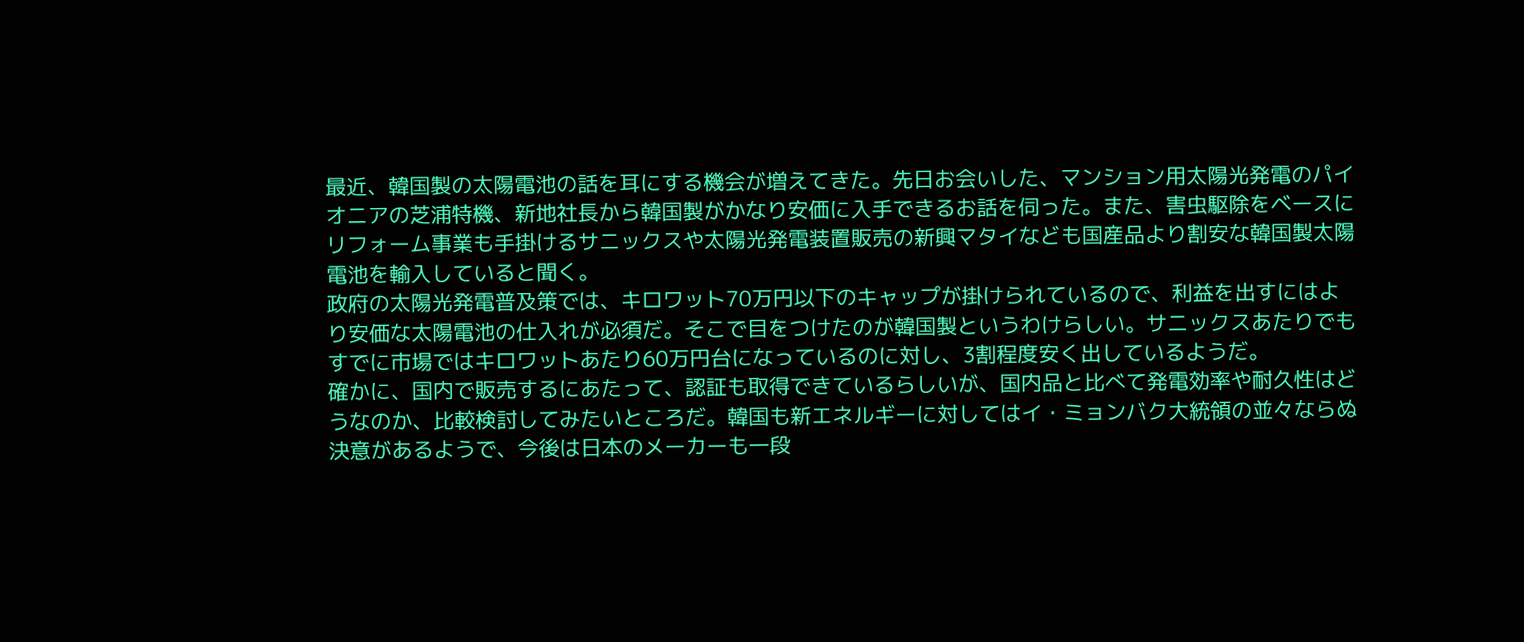最近、韓国製の太陽電池の話を耳にする機会が増えてきた。先日お会いした、マンション用太陽光発電のパイオニアの芝浦特機、新地社長から韓国製がかなり安価に入手できるお話を伺った。また、害虫駆除をベースにリフォーム事業も手掛けるサニックスや太陽光発電装置販売の新興マタイなども国産品より割安な韓国製太陽電池を輸入していると聞く。
政府の太陽光発電普及策では、キロワット70万円以下のキャップが掛けられているので、利益を出すにはより安価な太陽電池の仕入れが必須だ。そこで目をつけたのが韓国製というわけらしい。サニックスあたりでもすでに市場ではキロワットあたり60万円台になっているのに対し、3割程度安く出しているようだ。
確かに、国内で販売するにあたって、認証も取得できているらしいが、国内品と比べて発電効率や耐久性はどうなのか、比較検討してみたいところだ。韓国も新エネルギーに対してはイ・ミョンバク大統領の並々ならぬ決意があるようで、今後は日本のメーカーも一段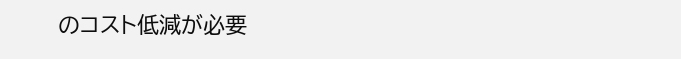のコスト低減が必要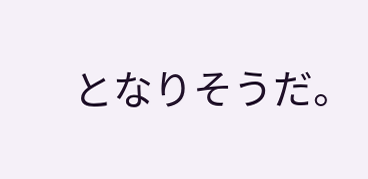となりそうだ。